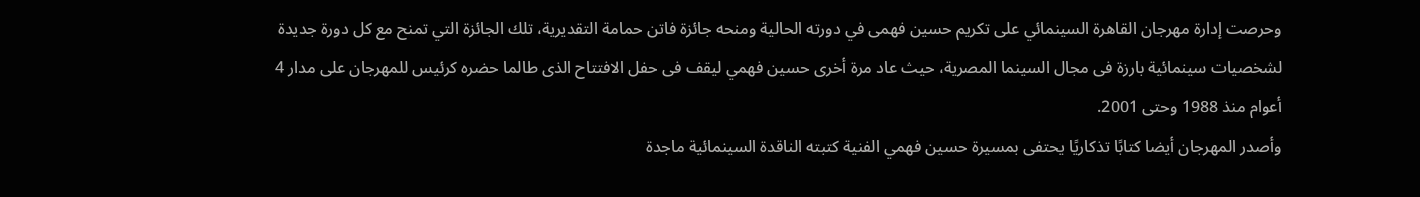وحرصت إدارة مهرجان القاهرة السينمائي على تكريم حسين فهمى في دورته الحالية ومنحه جائزة فاتن حمامة التقديرية، تلك الجائزة التي تمنح مع كل دورة جديدة لشخصيات سينمائية بارزة فى مجال السينما المصرية، حيث عاد مرة أخرى حسين فهمي ليقف فى حفل الافتتاح الذى طالما حضره كرئيس للمهرجان على مدار 4 أعوام منذ 1988 وحتى 2001.
وأصدر المهرجان أيضا كتابًا تذكاريًا يحتفى بمسيرة حسين فهمي الفنية كتبته الناقدة السينمائية ماجدة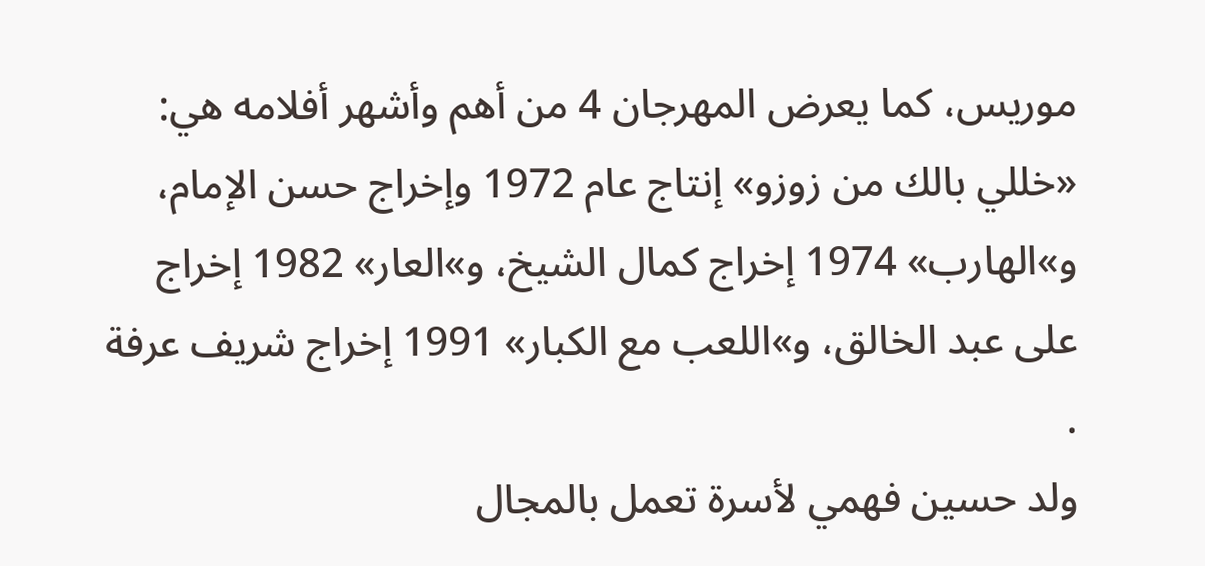موريس، كما يعرض المهرجان 4 من أهم وأشهر أفلامه هي: «خللي بالك من زوزو» إنتاج عام 1972 وإخراج حسن الإمام، و»الهارب» 1974 إخراج كمال الشيخ، و»العار» 1982 إخراج على عبد الخالق، و»اللعب مع الكبار» 1991 إخراج شريف عرفة .
ولد حسين فهمي لأسرة تعمل بالمجال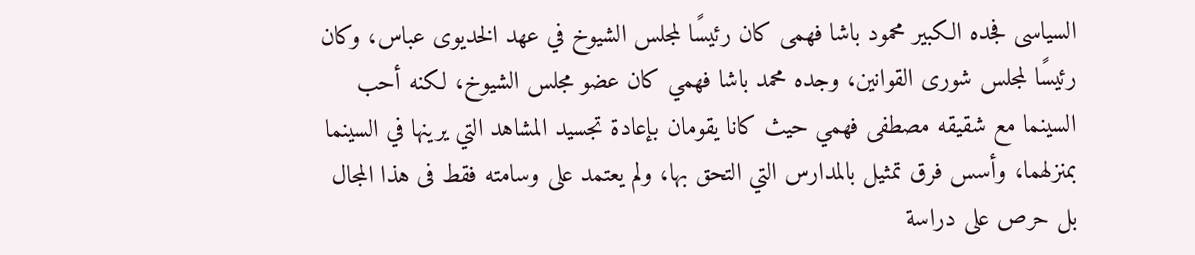السياسى فجده الكبير محمود باشا فهمى كان رئيسًا لمجلس الشيوخ في عهد الخديوى عباس، وكان رئيسًا لمجلس شورى القوانين، وجده محمد باشا فهمي كان عضو مجلس الشيوخ، لكنه أحب السينما مع شقيقه مصطفى فهمي حيث كانا يقومان بإعادة تجسيد المشاهد التي يرينها في السينما بمنزلهما، وأسس فرق تمثيل بالمدارس التي التحق بها، ولم يعتمد على وسامته فقط فى هذا المجال بل حرص على دراسة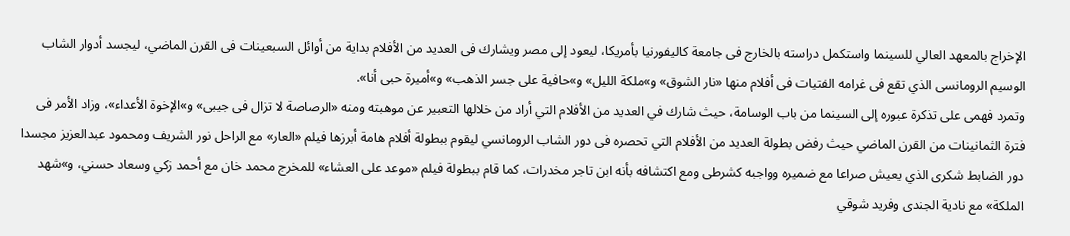الإخراج بالمعهد العالي للسينما واستكمل دراسته بالخارج فى جامعة كاليفورنيا بأمريكا، ليعود إلى مصر ويشارك فى العديد من الأفلام بداية من أوائل السبعينات فى القرن الماضي، ليجسد أدوار الشاب الوسيم الرومانسى الذي تقع فى غرامه الفتيات فى أفلام منها «نار الشوق» و»ملكة الليل» و»حافية على جسر الذهب» و»أميرة حبى أنا».
وتمرد فهمى على تذكرة عبوره إلى السينما من باب الوسامة، حيث شارك في العديد من الأفلام التي أراد من خلالها التعبير عن موهبته ومنه «الرصاصة لا تزال فى جيبى» و»الإخوة الأعداء»، وزاد الأمر فى فترة الثمانينات من القرن الماضي حيث رفض بطولة العديد من الأفلام التي تحصره فى دور الشاب الرومانسي ليقوم ببطولة أفلام هامة أبرزها فيلم «العار» مع الراحل نور الشريف ومحمود عبدالعزيز مجسدا دور الضابط شكرى الذي يعيش صراعا مع ضميره وواجبه كشرطى ومع اكتشافه بأنه ابن تاجر مخدرات، كما قام ببطولة فيلم «موعد على العشاء» للمخرج محمد خان مع أحمد زكي وسعاد حسني، و»شهد الملكة» مع نادية الجندى وفريد شوقي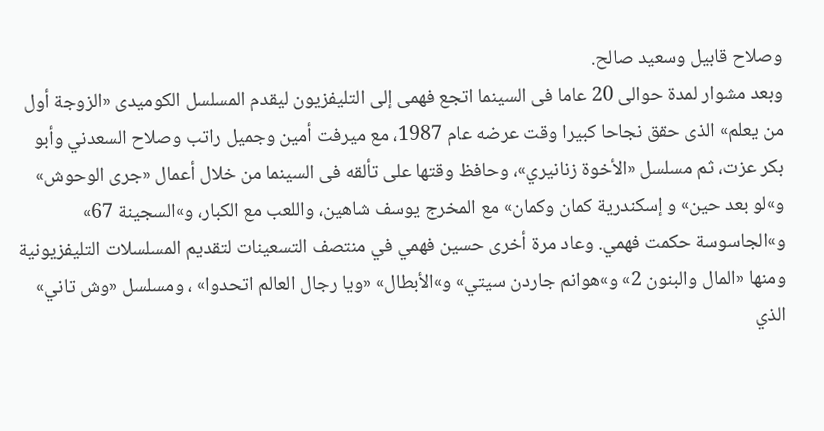وصلاح قابيل وسعيد صالح.
وبعد مشوار لمدة حوالى 20 عاما فى السينما اتجع فهمى إلى التليفزيون ليقدم المسلسل الكوميدى «الزوجة أول من يعلم» الذى حقق نجاحا كبيرا وقت عرضه عام 1987، مع ميرفت أمين وجميل راتب وصلاح السعدني وأبو بكر عزت، ثم مسلسل «الأخوة زنانيري»، وحافظ وقتها على تألقه فى السينما من خلال أعمال «جرى الوحوش» و»لو بعد حين» و إسكندرية كمان وكمان» مع المخرج يوسف شاهين، واللعب مع الكبار، و»السجينة 67» و»الجاسوسة حكمت فهمي. وعاد مرة أخرى حسين فهمي في منتصف التسعينات لتقديم المسلسلات التليفزيونية ومنها «المال والبنون 2» و»هوانم جاردن سيتي» و»الأبطال» «ويا رجال العالم اتحدوا» ، ومسلسل «وش تاني» الذي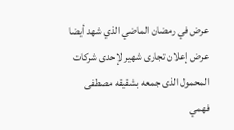عرض في رمضان الماضي الذي شهد أيضا عرض إعلان تجارى شهير لإحدى شركات المحمول الذى جمعه بشقيقه مصطفى فهمي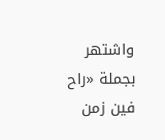واشتهر بجملة «راح فين زمن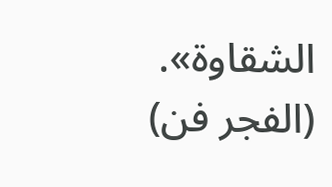الشقاوة». (الفجر فن)